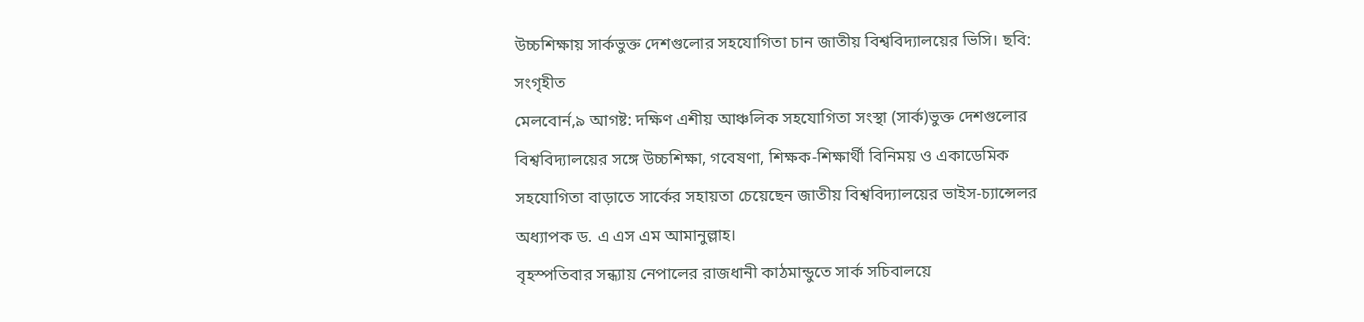উচ্চশিক্ষায় সার্কভুক্ত দেশগুলোর সহযোগিতা চান জাতীয় বিশ্ববিদ্যালয়ের ভিসি। ছবি: সংগৃহীত
মেলবোর্ন,৯ আগষ্ট: দক্ষিণ এশীয় আঞ্চলিক সহযোগিতা সংস্থা (সার্ক)ভুক্ত দেশগুলোর বিশ্ববিদ্যালয়ের সঙ্গে উচ্চশিক্ষা, গবেষণা, শিক্ষক-শিক্ষার্থী বিনিময় ও একাডেমিক সহযোগিতা বাড়াতে সার্কের সহায়তা চেয়েছেন জাতীয় বিশ্ববিদ্যালয়ের ভাইস-চ্যান্সেলর অধ্যাপক ড. এ এস এম আমানুল্লাহ।
বৃহস্পতিবার সন্ধ্যায় নেপালের রাজধানী কাঠমান্ডুতে সার্ক সচিবালয়ে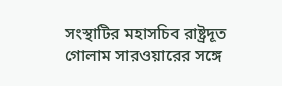সংস্থাটির মহাসচিব রাষ্ট্রদূত গোলাম সারওয়ারের সঙ্গে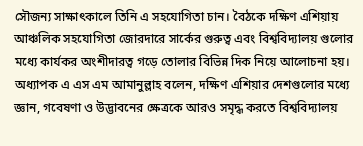সৌজন্য সাক্ষাৎকালে তিনি এ সহযোগিতা চান। বৈঠকে দক্ষিণ এশিয়ায় আঞ্চলিক সহযোগিতা জোরদারে সার্কের গুরুত্ব এবং বিশ্ববিদ্যালয় গুলোর মধ্যে কার্যকর অংশীদারত্ব গড়ে তোলার বিভিন্ন দিক নিয়ে আলোচনা হয়।
অধ্যাপক এ এস এম আমানুল্লাহ বলেন, দক্ষিণ এশিয়ার দেশগুলোর মধ্যে জ্ঞান, গবেষণা ও উদ্ভাবনের ক্ষেত্রকে আরও সমৃদ্ধ করতে বিশ্ববিদ্যালয়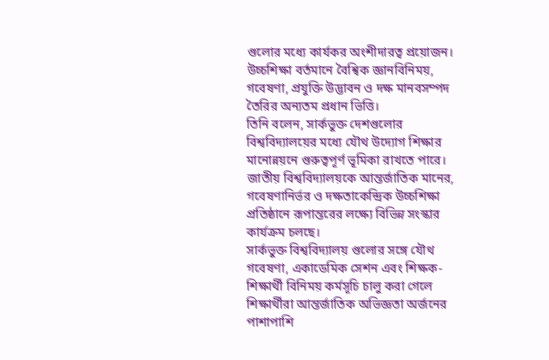গুলোর মধ্যে কার্যকর অংশীদারত্ব প্রয়োজন। উচ্চশিক্ষা বর্তমানে বৈশ্বিক জ্ঞানবিনিময়, গবেষণা, প্রযুক্তি উদ্ভাবন ও দক্ষ মানবসম্পদ তৈরির অন্যতম প্রধান ভিত্তি।
তিনি বলেন, সার্কভুক্ত দেশগুলোর বিশ্ববিদ্যালয়ের মধ্যে যৌথ উদ্যোগ শিক্ষার মানোন্নয়নে গুরুত্বপূর্ণ ভূমিকা রাখতে পারে। জাতীয় বিশ্ববিদ্যালয়কে আন্তর্জাতিক মানের, গবেষণানির্ভর ও দক্ষতাকেন্দ্রিক উচ্চশিক্ষা প্রতিষ্ঠানে রূপান্তরের লক্ষ্যে বিভিন্ন সংস্কার কার্যক্রম চলছে।
সার্কভুক্ত বিশ্ববিদ্যালয় গুলোর সঙ্গে যৌথ গবেষণা, একাডেমিক সেশন এবং শিক্ষক-শিক্ষার্থী বিনিময় কর্মসূচি চালু করা গেলে শিক্ষার্থীরা আন্তর্জাতিক অভিজ্ঞতা অর্জনের পাশাপাশি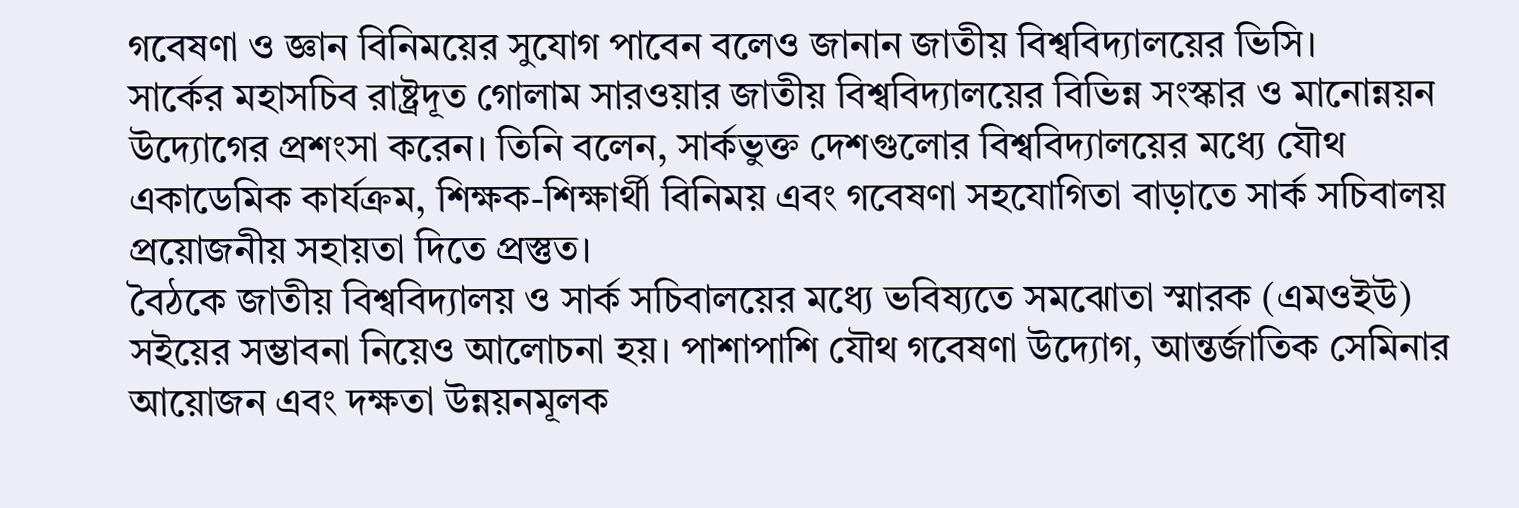গবেষণা ও জ্ঞান বিনিময়ের সুযোগ পাবেন বলেও জানান জাতীয় বিশ্ববিদ্যালয়ের ভিসি।
সার্কের মহাসচিব রাষ্ট্রদূত গোলাম সারওয়ার জাতীয় বিশ্ববিদ্যালয়ের বিভিন্ন সংস্কার ও মানোন্নয়ন উদ্যোগের প্রশংসা করেন। তিনি বলেন, সার্কভুক্ত দেশগুলোর বিশ্ববিদ্যালয়ের মধ্যে যৌথ একাডেমিক কার্যক্রম, শিক্ষক-শিক্ষার্থী বিনিময় এবং গবেষণা সহযোগিতা বাড়াতে সার্ক সচিবালয় প্রয়োজনীয় সহায়তা দিতে প্রস্তুত।
বৈঠকে জাতীয় বিশ্ববিদ্যালয় ও সার্ক সচিবালয়ের মধ্যে ভবিষ্যতে সমঝোতা স্মারক (এমওইউ) সইয়ের সম্ভাবনা নিয়েও আলোচনা হয়। পাশাপাশি যৌথ গবেষণা উদ্যোগ, আন্তর্জাতিক সেমিনার আয়োজন এবং দক্ষতা উন্নয়নমূলক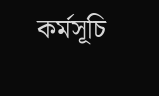কর্মসূচি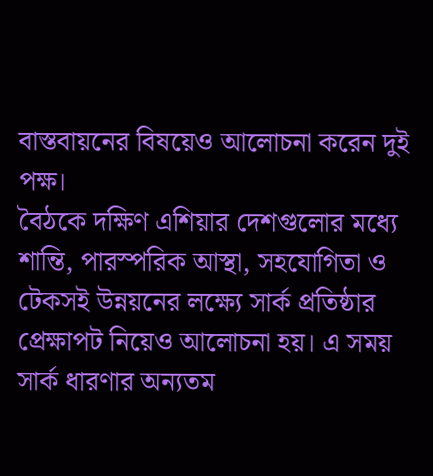বাস্তবায়নের বিষয়েও আলোচনা করেন দুই পক্ষ।
বৈঠকে দক্ষিণ এশিয়ার দেশগুলোর মধ্যে শান্তি, পারস্পরিক আস্থা, সহযোগিতা ও টেকসই উন্নয়নের লক্ষ্যে সার্ক প্রতিষ্ঠার প্রেক্ষাপট নিয়েও আলোচনা হয়। এ সময় সার্ক ধারণার অন্যতম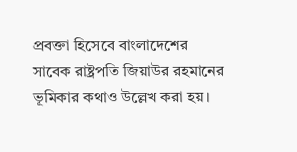প্রবক্তা হিসেবে বাংলাদেশের সাবেক রাষ্ট্রপতি জিয়াউর রহমানের ভূমিকার কথাও উল্লেখ করা হয়।